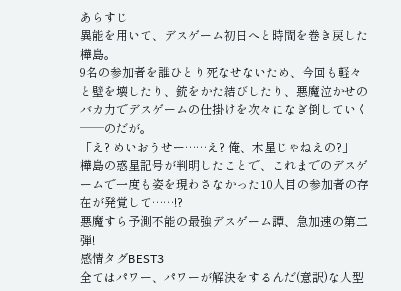あらすじ
異能を用いて、デスゲーム初日へと時間を巻き戻した樺島。
9名の参加者を誰ひとり死なせないため、今回も軽々と壁を壊したり、銃をかた結びしたり、悪魔泣かせのバカ力でデスゲームの仕掛けを次々になぎ倒していく──のだが。
「え? めいおうせー……え? 俺、木星じゃねえの?」
樺島の惑星記号が判明したことで、これまでのデスゲームで一度も姿を現わさなかった10人目の参加者の存在が発覚して……!?
悪魔すら予測不能の最強デスゲーム譚、急加速の第二弾!
感情タグBEST3
全てはパワー、パワーが解決をするんだ(意訳)な人型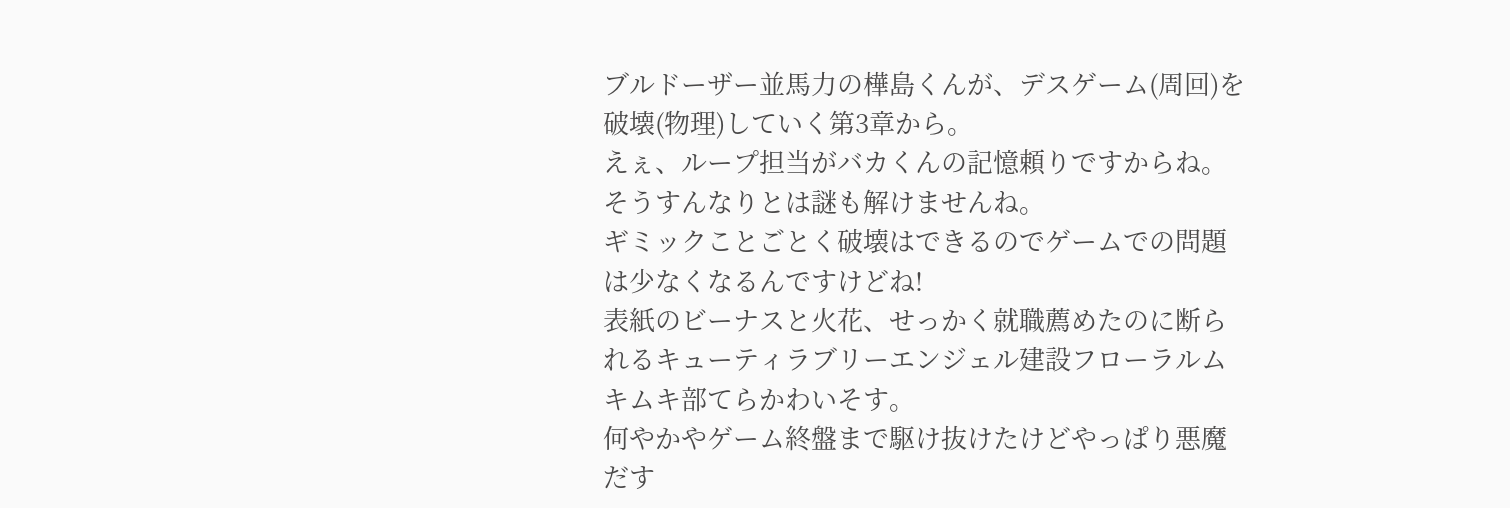ブルドーザー並馬力の樺島くんが、デスゲーム(周回)を破壊(物理)していく第3章から。
えぇ、ループ担当がバカくんの記憶頼りですからね。
そうすんなりとは謎も解けませんね。
ギミックことごとく破壊はできるのでゲームでの問題は少なくなるんですけどね!
表紙のビーナスと火花、せっかく就職薦めたのに断られるキューティラブリーエンジェル建設フローラルムキムキ部てらかわいそす。
何やかやゲーム終盤まで駆け抜けたけどやっぱり悪魔だす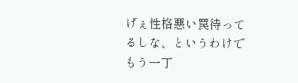げぇ性格悪い罠待ってるしな、というわけでもう一丁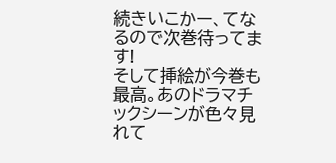続きいこかー、てなるので次巻待ってます!
そして挿絵が今巻も最高。あのドラマチックシーンが色々見れて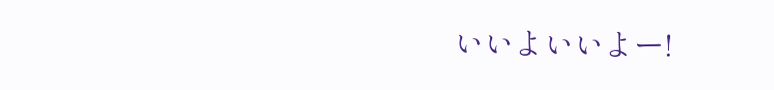いいよいいよー!